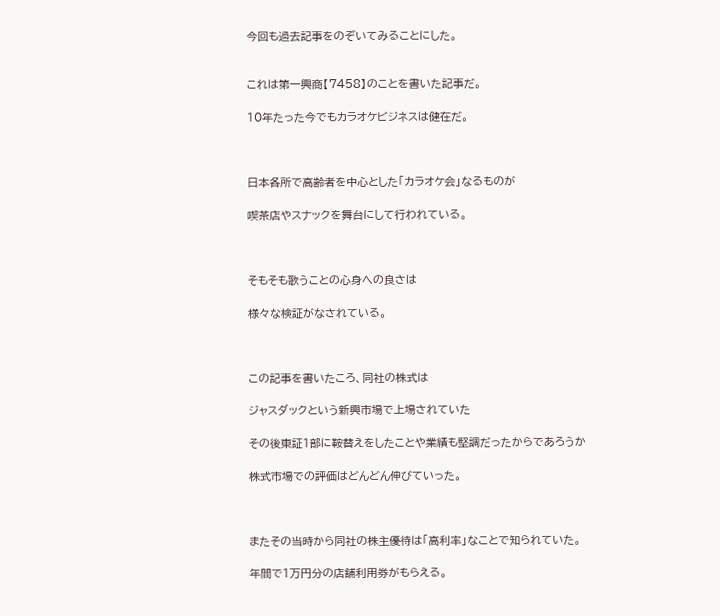今回も過去記事をのぞいてみることにした。


これは第一興商【7458】のことを書いた記事だ。

10年たった今でもカラオケビジネスは健在だ。



日本各所で高齢者を中心とした「カラオケ会」なるものが

喫茶店やスナックを舞台にして行われている。



そもそも歌うことの心身への良さは

様々な検証がなされている。



この記事を書いたころ、同社の株式は

ジャスダックという新興市場で上場されていた

その後東証1部に鞍替えをしたことや業績も堅調だったからであろうか

株式市場での評価はどんどん伸びていった。



またその当時から同社の株主優待は「高利率」なことで知られていた。

年間で1万円分の店舗利用券がもらえる。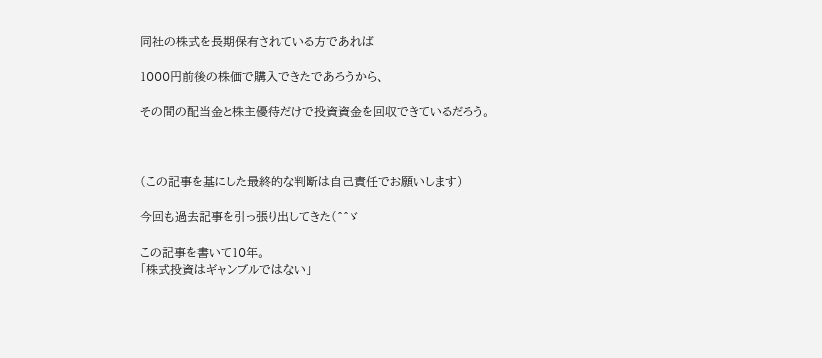同社の株式を長期保有されている方であれば

1000円前後の株価で購入できたであろうから、

その間の配当金と株主優待だけで投資資金を回収できているだろう。



(この記事を基にした最終的な判断は自己責任でお願いします)

今回も過去記事を引っ張り出してきた(^^ゞ

この記事を書いて10年。
「株式投資はギャンブルではない」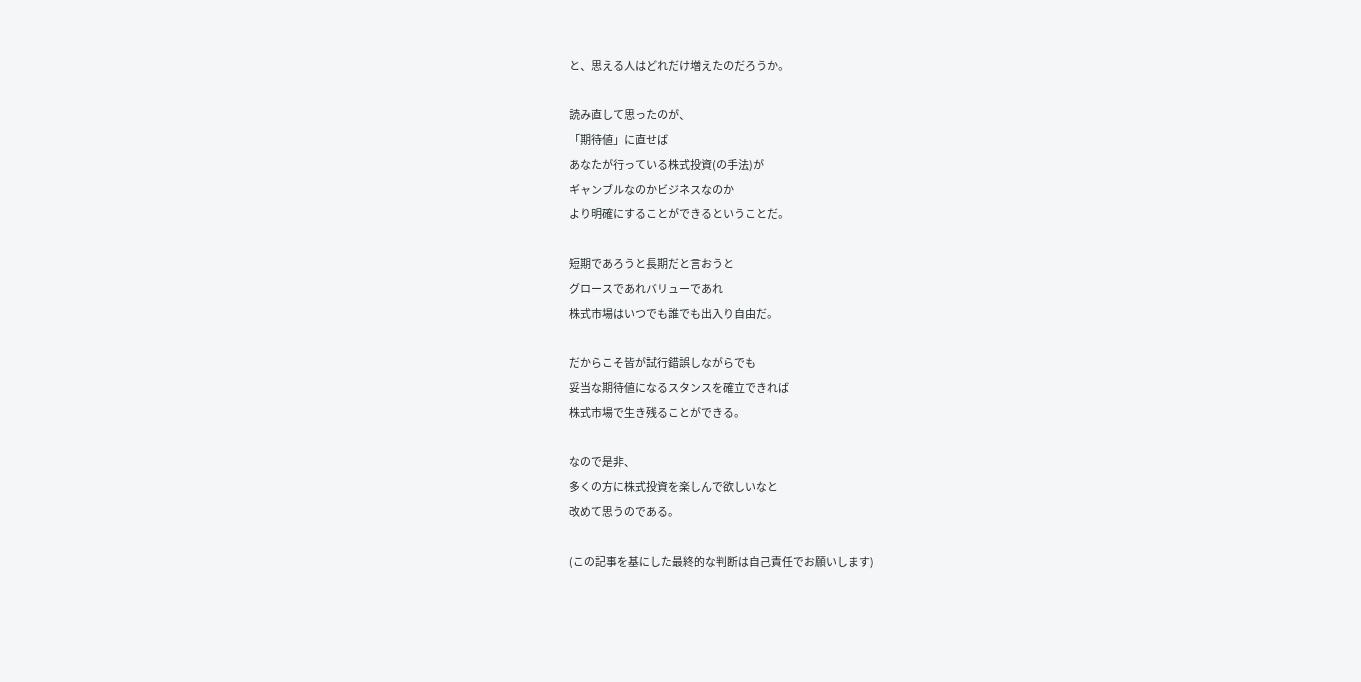と、思える人はどれだけ増えたのだろうか。

読み直して思ったのが、
「期待値」に直せば
あなたが行っている株式投資(の手法)が
ギャンブルなのかビジネスなのか
より明確にすることができるということだ。

短期であろうと長期だと言おうと
グロースであれバリューであれ
株式市場はいつでも誰でも出入り自由だ。

だからこそ皆が試行錯誤しながらでも
妥当な期待値になるスタンスを確立できれば
株式市場で生き残ることができる。

なので是非、
多くの方に株式投資を楽しんで欲しいなと
改めて思うのである。

(この記事を基にした最終的な判断は自己責任でお願いします)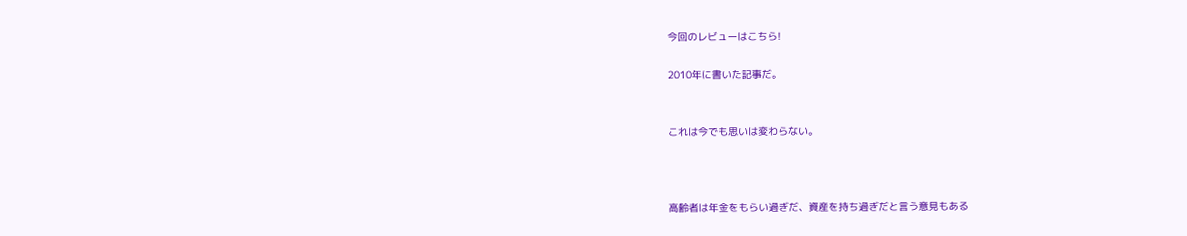今回のレビューはこちら!

2010年に書いた記事だ。


これは今でも思いは変わらない。



高齢者は年金をもらい過ぎだ、資産を持ち過ぎだと言う意見もある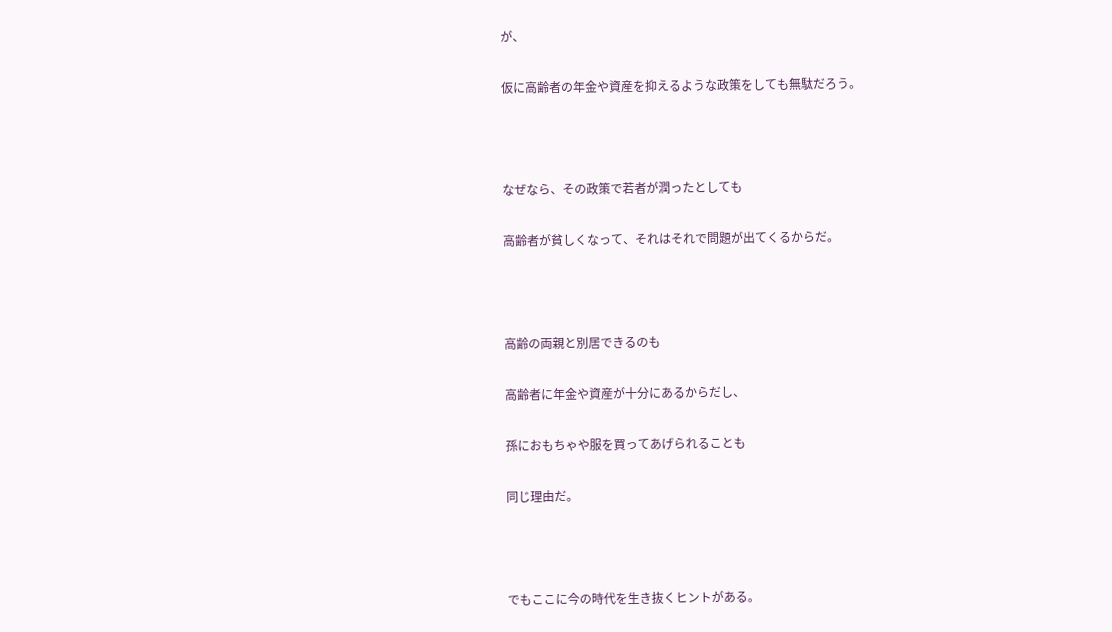が、

仮に高齢者の年金や資産を抑えるような政策をしても無駄だろう。



なぜなら、その政策で若者が潤ったとしても

高齢者が貧しくなって、それはそれで問題が出てくるからだ。



高齢の両親と別居できるのも

高齢者に年金や資産が十分にあるからだし、

孫におもちゃや服を買ってあげられることも

同じ理由だ。



でもここに今の時代を生き抜くヒントがある。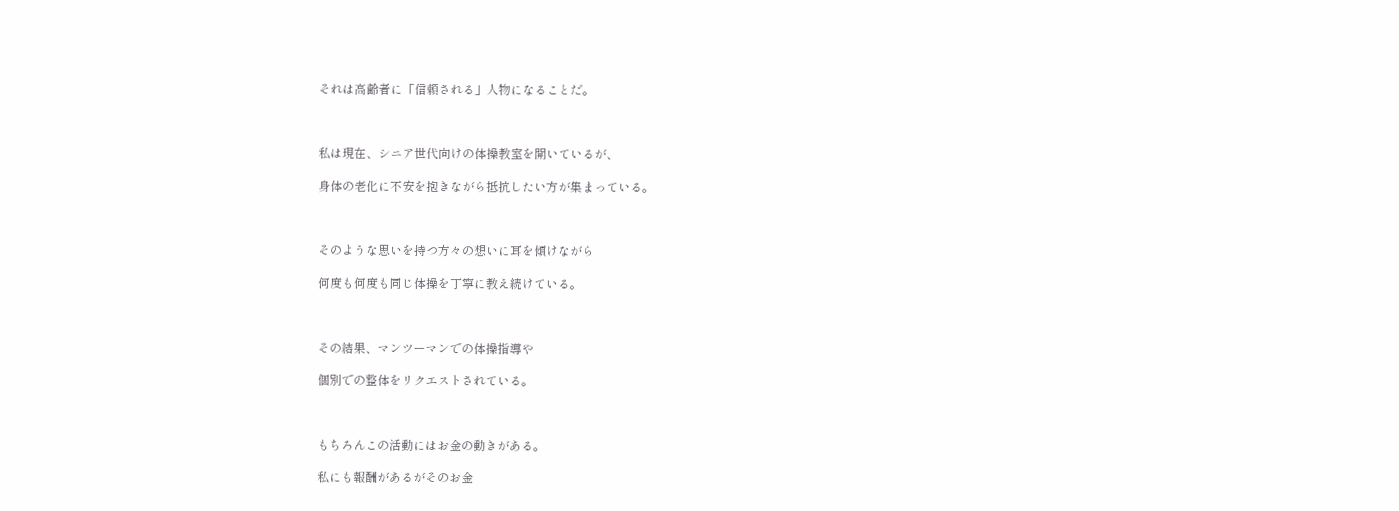それは高齢者に「信頼される」人物になることだ。



私は現在、シニア世代向けの体操教室を開いているが、

身体の老化に不安を抱きながら抵抗したい方が集まっている。



そのような思いを持つ方々の想いに耳を傾けながら

何度も何度も同じ体操を丁寧に教え続けている。



その結果、マンツーマンでの体操指導や

個別での整体をリクエストされている。



もちろんこの活動にはお金の動きがある。

私にも報酬があるがそのお金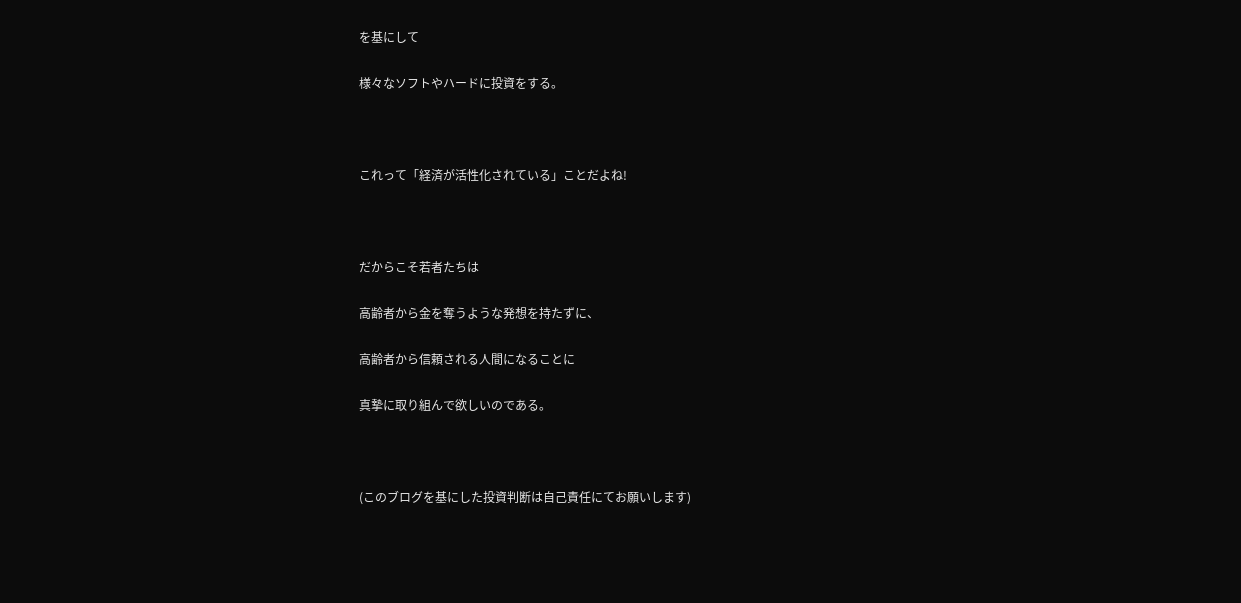を基にして

様々なソフトやハードに投資をする。



これって「経済が活性化されている」ことだよね!



だからこそ若者たちは

高齢者から金を奪うような発想を持たずに、

高齢者から信頼される人間になることに

真摯に取り組んで欲しいのである。



(このブログを基にした投資判断は自己責任にてお願いします)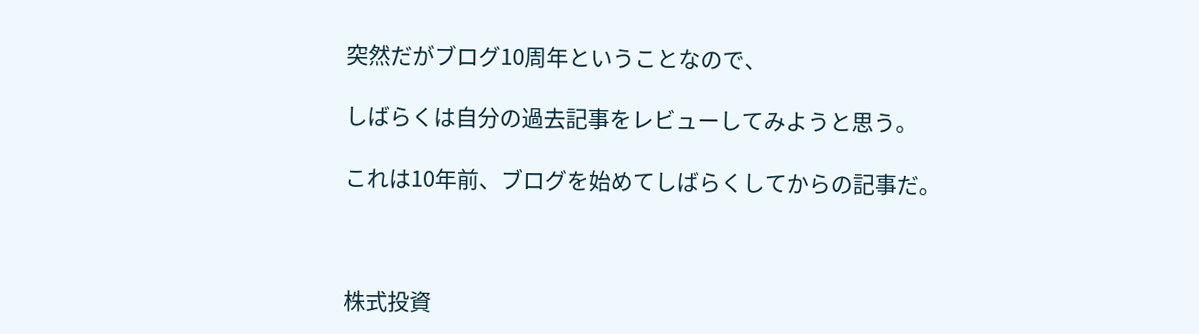突然だがブログ10周年ということなので、

しばらくは自分の過去記事をレビューしてみようと思う。

これは10年前、ブログを始めてしばらくしてからの記事だ。



株式投資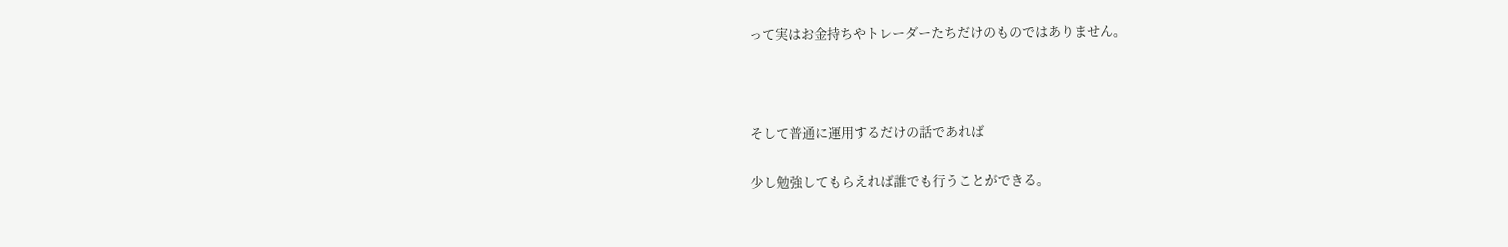って実はお金持ちやトレーダーたちだけのものではありません。



そして普通に運用するだけの話であれば

少し勉強してもらえれば誰でも行うことができる。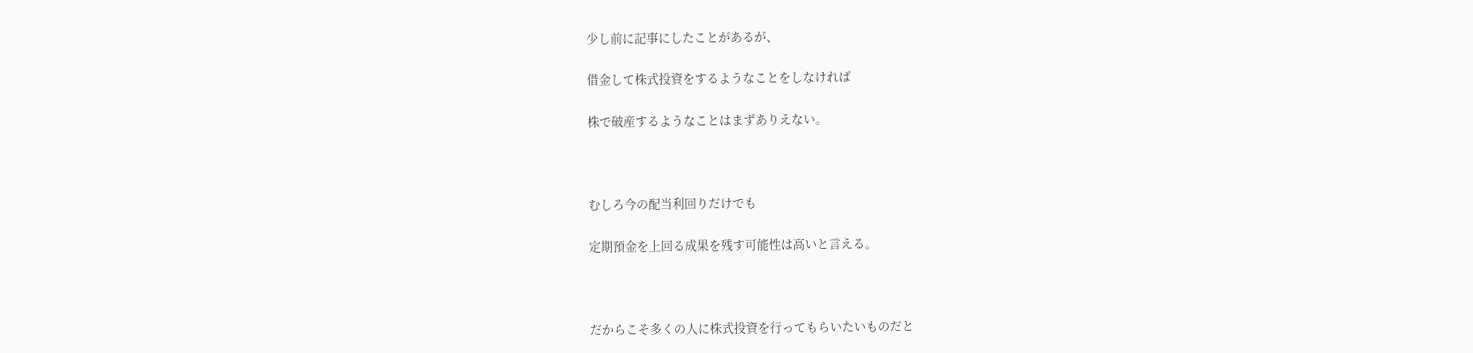少し前に記事にしたことがあるが、

借金して株式投資をするようなことをしなければ

株で破産するようなことはまずありえない。



むしろ今の配当利回りだけでも

定期預金を上回る成果を残す可能性は高いと言える。



だからこそ多くの人に株式投資を行ってもらいたいものだと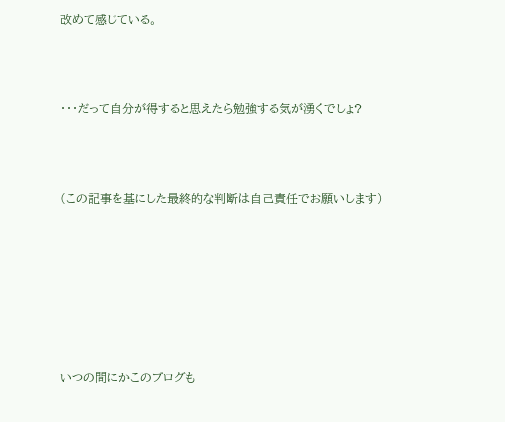改めて感じている。



・・・だって自分が得すると思えたら勉強する気が湧くでしょ?



(この記事を基にした最終的な判断は自己責任でお願いします)







いつの間にかこのブログも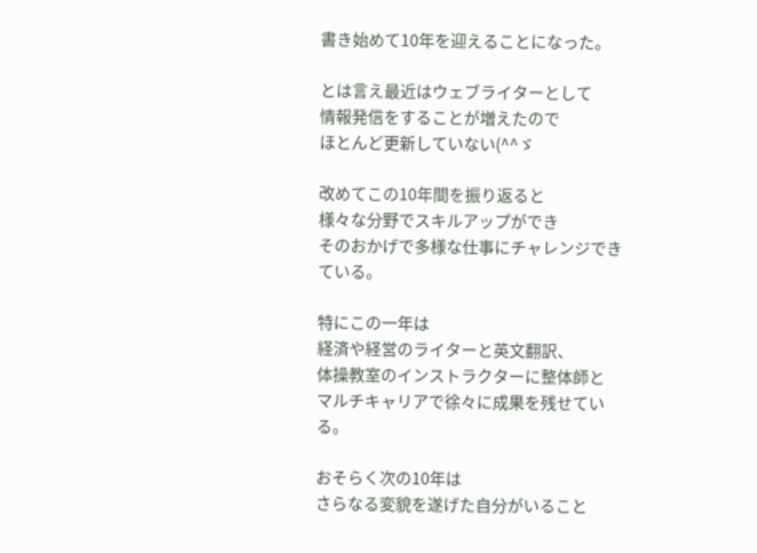書き始めて10年を迎えることになった。

とは言え最近はウェブライターとして
情報発信をすることが増えたので
ほとんど更新していない(^^ゞ

改めてこの10年間を振り返ると
様々な分野でスキルアップができ
そのおかげで多様な仕事にチャレンジできている。

特にこの一年は
経済や経営のライターと英文翻訳、
体操教室のインストラクターに整体師と
マルチキャリアで徐々に成果を残せている。

おそらく次の10年は
さらなる変貌を遂げた自分がいること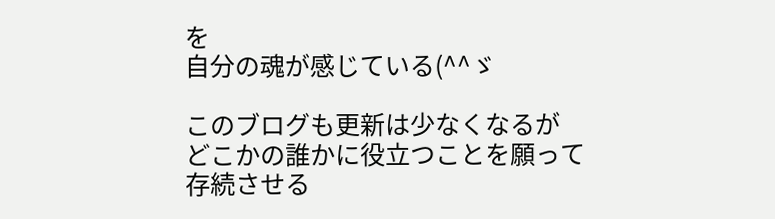を
自分の魂が感じている(^^ゞ

このブログも更新は少なくなるが
どこかの誰かに役立つことを願って
存続させる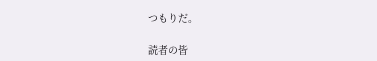つもりだ。

読者の皆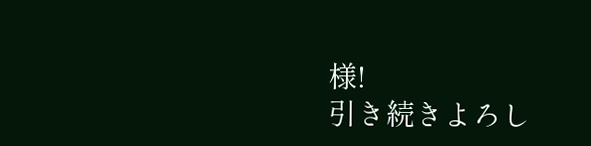様!
引き続きよろし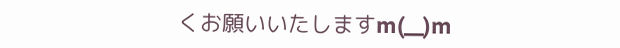くお願いいたしますm(__)m